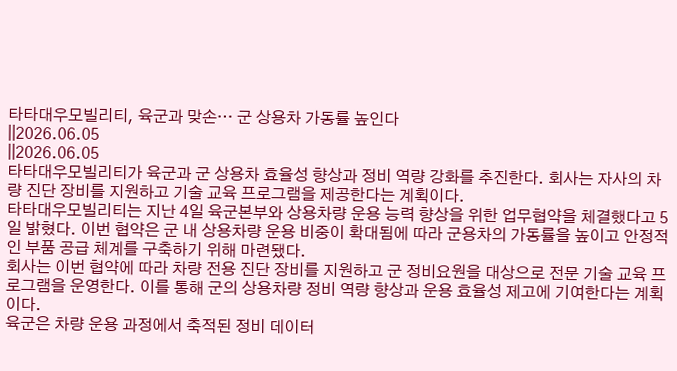타타대우모빌리티, 육군과 맞손… 군 상용차 가동률 높인다
||2026.06.05
||2026.06.05
타타대우모빌리티가 육군과 군 상용차 효율성 향상과 정비 역량 강화를 추진한다. 회사는 자사의 차량 진단 장비를 지원하고 기술 교육 프로그램을 제공한다는 계획이다.
타타대우모빌리티는 지난 4일 육군본부와 상용차량 운용 능력 향상을 위한 업무협약을 체결했다고 5일 밝혔다. 이번 협약은 군 내 상용차량 운용 비중이 확대됨에 따라 군용차의 가동률을 높이고 안정적인 부품 공급 체계를 구축하기 위해 마련됐다.
회사는 이번 협약에 따라 차량 전용 진단 장비를 지원하고 군 정비요원을 대상으로 전문 기술 교육 프로그램을 운영한다. 이를 통해 군의 상용차량 정비 역량 향상과 운용 효율성 제고에 기여한다는 계획이다.
육군은 차량 운용 과정에서 축적된 정비 데이터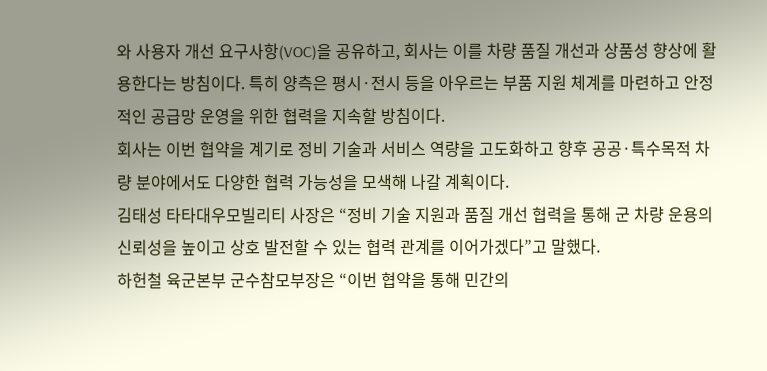와 사용자 개선 요구사항(VOC)을 공유하고, 회사는 이를 차량 품질 개선과 상품성 향상에 활용한다는 방침이다. 특히 양측은 평시·전시 등을 아우르는 부품 지원 체계를 마련하고 안정적인 공급망 운영을 위한 협력을 지속할 방침이다.
회사는 이번 협약을 계기로 정비 기술과 서비스 역량을 고도화하고 향후 공공·특수목적 차량 분야에서도 다양한 협력 가능성을 모색해 나갈 계획이다.
김태성 타타대우모빌리티 사장은 “정비 기술 지원과 품질 개선 협력을 통해 군 차량 운용의 신뢰성을 높이고 상호 발전할 수 있는 협력 관계를 이어가겠다”고 말했다.
하헌철 육군본부 군수참모부장은 “이번 협약을 통해 민간의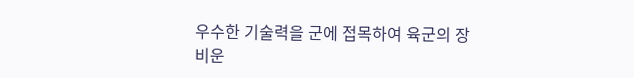우수한 기술력을 군에 접목하여 육군의 장비운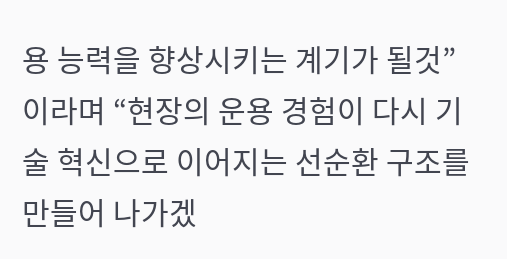용 능력을 향상시키는 계기가 될것”이라며 “현장의 운용 경험이 다시 기술 혁신으로 이어지는 선순환 구조를 만들어 나가겠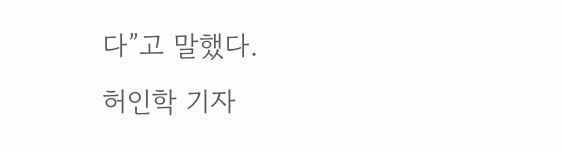다”고 말했다.
허인학 기자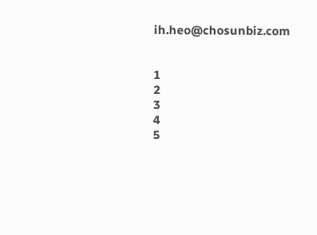ih.heo@chosunbiz.com


1
2
3
4
5